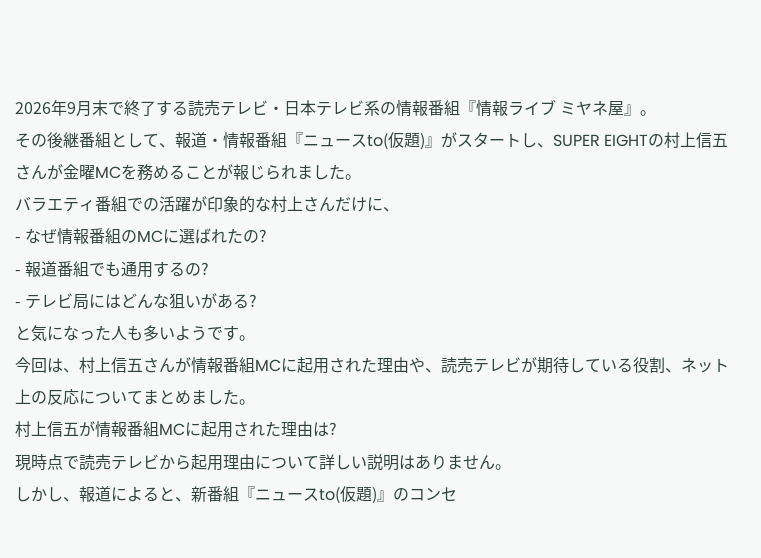2026年9月末で終了する読売テレビ・日本テレビ系の情報番組『情報ライブ ミヤネ屋』。
その後継番組として、報道・情報番組『ニュースto(仮題)』がスタートし、SUPER EIGHTの村上信五さんが金曜MCを務めることが報じられました。
バラエティ番組での活躍が印象的な村上さんだけに、
- なぜ情報番組のMCに選ばれたの?
- 報道番組でも通用するの?
- テレビ局にはどんな狙いがある?
と気になった人も多いようです。
今回は、村上信五さんが情報番組MCに起用された理由や、読売テレビが期待している役割、ネット上の反応についてまとめました。
村上信五が情報番組MCに起用された理由は?
現時点で読売テレビから起用理由について詳しい説明はありません。
しかし、報道によると、新番組『ニュースto(仮題)』のコンセ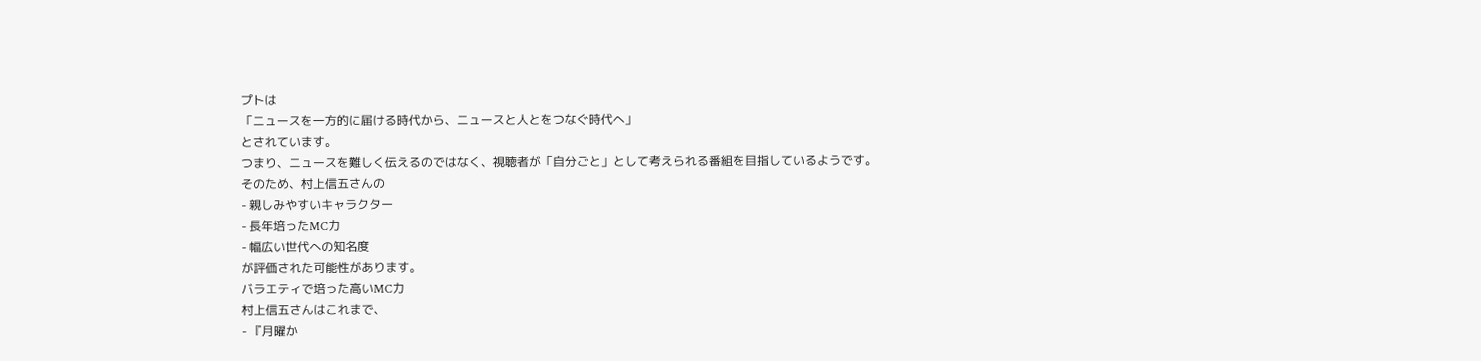プトは
「ニュースを一方的に届ける時代から、ニュースと人とをつなぐ時代へ」
とされています。
つまり、ニュースを難しく伝えるのではなく、視聴者が「自分ごと」として考えられる番組を目指しているようです。
そのため、村上信五さんの
- 親しみやすいキャラクター
- 長年培ったMC力
- 幅広い世代への知名度
が評価された可能性があります。
バラエティで培った高いMC力
村上信五さんはこれまで、
- 『月曜か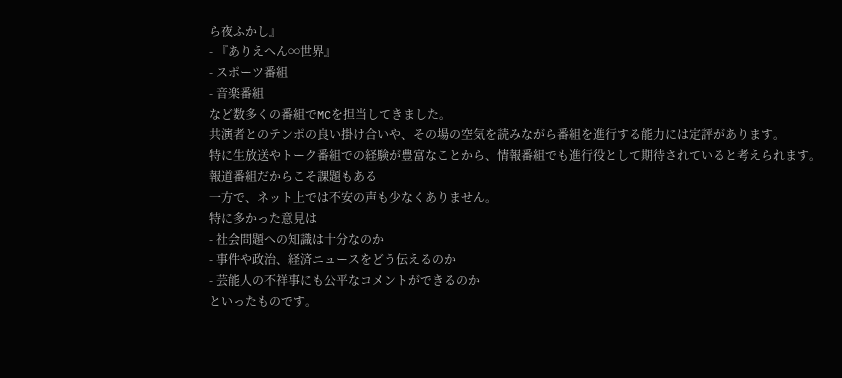ら夜ふかし』
- 『ありえへん∞世界』
- スポーツ番組
- 音楽番組
など数多くの番組でMCを担当してきました。
共演者とのテンポの良い掛け合いや、その場の空気を読みながら番組を進行する能力には定評があります。
特に生放送やトーク番組での経験が豊富なことから、情報番組でも進行役として期待されていると考えられます。
報道番組だからこそ課題もある
一方で、ネット上では不安の声も少なくありません。
特に多かった意見は
- 社会問題への知識は十分なのか
- 事件や政治、経済ニュースをどう伝えるのか
- 芸能人の不祥事にも公平なコメントができるのか
といったものです。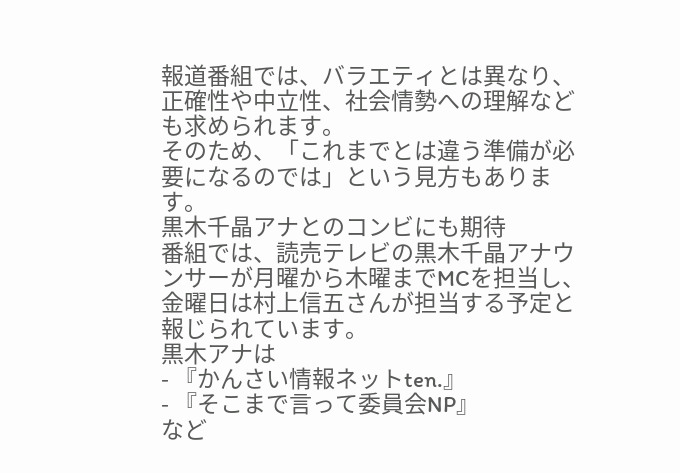報道番組では、バラエティとは異なり、
正確性や中立性、社会情勢への理解なども求められます。
そのため、「これまでとは違う準備が必要になるのでは」という見方もあります。
黒木千晶アナとのコンビにも期待
番組では、読売テレビの黒木千晶アナウンサーが月曜から木曜までMCを担当し、金曜日は村上信五さんが担当する予定と報じられています。
黒木アナは
- 『かんさい情報ネットten.』
- 『そこまで言って委員会NP』
など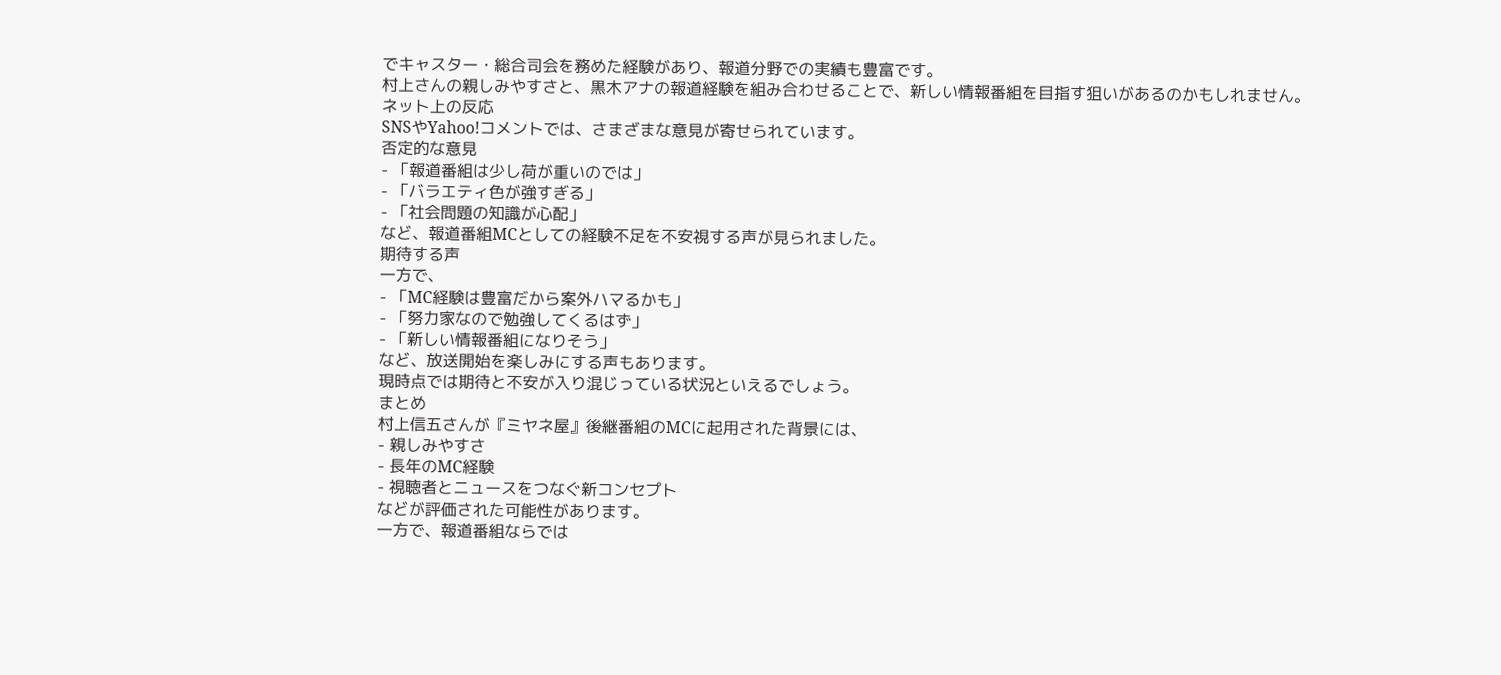でキャスター・総合司会を務めた経験があり、報道分野での実績も豊富です。
村上さんの親しみやすさと、黒木アナの報道経験を組み合わせることで、新しい情報番組を目指す狙いがあるのかもしれません。
ネット上の反応
SNSやYahoo!コメントでは、さまざまな意見が寄せられています。
否定的な意見
- 「報道番組は少し荷が重いのでは」
- 「バラエティ色が強すぎる」
- 「社会問題の知識が心配」
など、報道番組MCとしての経験不足を不安視する声が見られました。
期待する声
一方で、
- 「MC経験は豊富だから案外ハマるかも」
- 「努力家なので勉強してくるはず」
- 「新しい情報番組になりそう」
など、放送開始を楽しみにする声もあります。
現時点では期待と不安が入り混じっている状況といえるでしょう。
まとめ
村上信五さんが『ミヤネ屋』後継番組のMCに起用された背景には、
- 親しみやすさ
- 長年のMC経験
- 視聴者とニュースをつなぐ新コンセプト
などが評価された可能性があります。
一方で、報道番組ならでは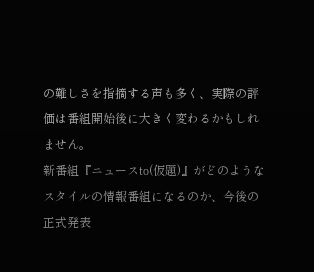の難しさを指摘する声も多く、実際の評価は番組開始後に大きく変わるかもしれません。
新番組『ニュースto(仮題)』がどのようなスタイルの情報番組になるのか、今後の正式発表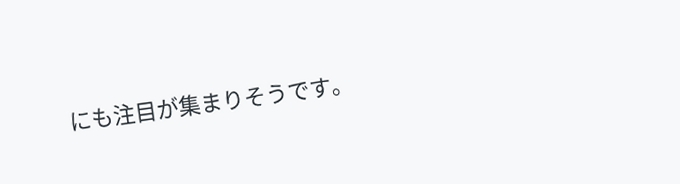にも注目が集まりそうです。